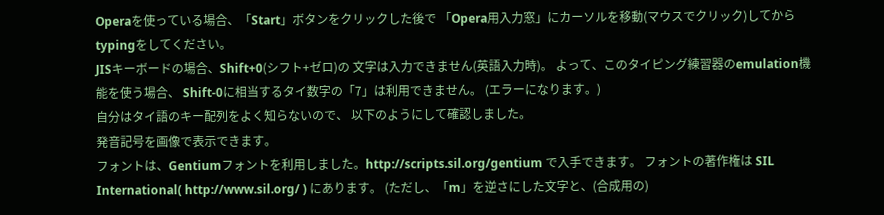Operaを使っている場合、「Start」ボタンをクリックした後で 「Opera用入力窓」にカーソルを移動(マウスでクリック)してから typingをしてください。
JISキーボードの場合、Shift+0(シフト+ゼロ)の 文字は入力できません(英語入力時)。 よって、このタイピング練習器のemulation機能を使う場合、 Shift-0に相当するタイ数字の「7」は利用できません。 (エラーになります。)
自分はタイ語のキー配列をよく知らないので、 以下のようにして確認しました。
発音記号を画像で表示できます。
フォントは、Gentiumフォントを利用しました。http://scripts.sil.org/gentium で入手できます。 フォントの著作権は SIL International( http://www.sil.org/ ) にあります。 (ただし、「m」を逆さにした文字と、(合成用の)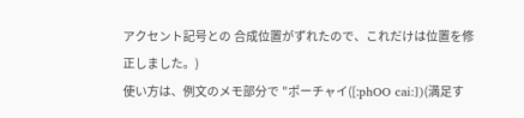アクセント記号との 合成位置がずれたので、これだけは位置を修正しました。)
使い方は、例文のメモ部分で "ポーチャイ([:phOO cai:])(満足す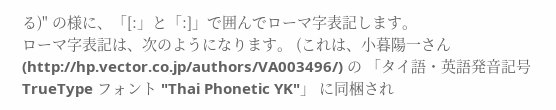る)" の様に、「[:」と「:]」で囲んでローマ字表記します。
ローマ字表記は、次のようになります。 (これは、小暮陽一さん(http://hp.vector.co.jp/authors/VA003496/) の 「タイ語・英語発音記号 TrueType フォント "Thai Phonetic YK"」 に同梱され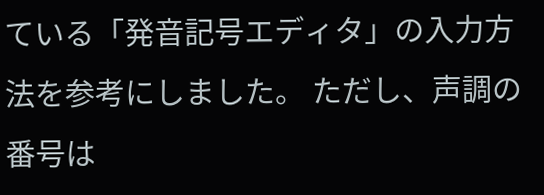ている「発音記号エディタ」の入力方法を参考にしました。 ただし、声調の番号は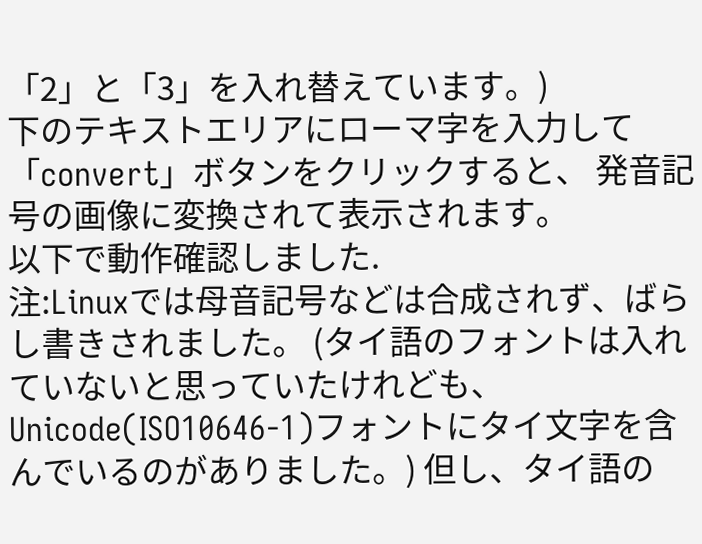「2」と「3」を入れ替えています。)
下のテキストエリアにローマ字を入力して「convert」ボタンをクリックすると、 発音記号の画像に変換されて表示されます。
以下で動作確認しました.
注:Linuxでは母音記号などは合成されず、ばらし書きされました。 (タイ語のフォントは入れていないと思っていたけれども、 Unicode(ISO10646-1)フォントにタイ文字を含んでいるのがありました。) 但し、タイ語の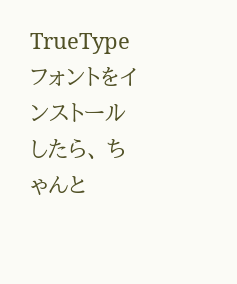TrueTypeフォントをインストールしたら、 ちゃんと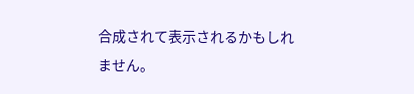合成されて表示されるかもしれません。